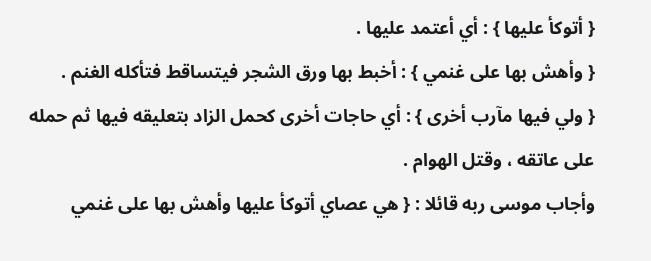{ أتوكأ عليها } : أي أعتمد عليها .
{ وأهش بها على غنمي } : أخبط بها ورق الشجر فيتساقط فتأكله الغنم .
{ ولي فيها مآرب أخرى } : أي حاجات أخرى كحمل الزاد بتعليقه فيها ثم حمله على عاتقه ، وقتل الهوام .
وأجاب موسى ربه قائلا : { هي عصاي أتوكأ عليها وأهش بها على غنمي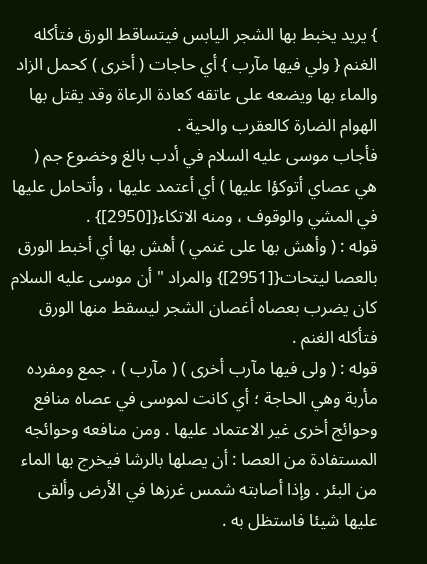} يريد يخبط بها الشجر اليابس فيتساقط الورق فتأكله الغنم { ولي فيها مآرب } أي حاجات ( أخرى ) كحمل الزاد والماء بها ويضعه على عاتقه كعادة الرعاة وقد يقتل بها الهوام الضارة كالعقرب والحية .
فأجاب موسى عليه السلام في أدب بالغ وخضوع جم ( هي عصاي أتوكؤا عليها ) أي أعتمد عليها ، وأتحامل عليها في المشي والوقوف ، ومنه الاتكاء{[2950]} .
قوله : ( وأهش بها على غنمي ) أهش بها أي أخبط الورق بالعصا ليتحات{[2951]} والمراد " أن موسى عليه السلام كان يضرب بعصاه أغصان الشجر ليسقط منها الورق فتأكله الغنم .
قوله : ( ولى فيها مآرب أخرى ) ( مآرب ) ، جمع ومفرده مأربة وهي الحاجة ؛ أي كانت لموسى في عصاه منافع وحوائج أخرى غير الاعتماد عليها . ومن منافعه وحوائجه المستفادة من العصا : أن يصلها بالرشا فيخرج بها الماء من البئر . وإذا أصابته شمس غرزها في الأرض وألقى عليها شيئا فاستظل به .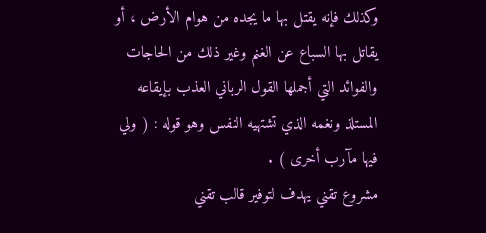وكذلك فإنه يقتل بها ما يجده من هوام الأرض ، أو يقاتل بها السباع عن الغنم وغير ذلك من الحاجات والفوائد التي أجملها القول الرباني العذب بإيقاعه المستلذ ونغمه الذي تشتهيه النفس وهو قوله : ( ولي فيها مآرب أخرى ) .
مشروع تقني يهدف لتوفير قالب تقني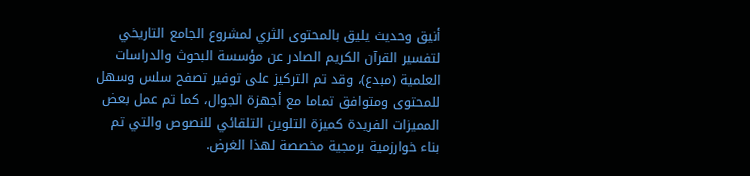أنيق وحديث يليق بالمحتوى الثري لمشروع الجامع التاريخي لتفسير القرآن الكريم الصادر عن مؤسسة البحوث والدراسات العلمية (مبدع)، وقد تم التركيز على توفير تصفح سلس وسهل للمحتوى ومتوافق تماما مع أجهزة الجوال، كما تم عمل بعض المميزات الفريدة كميزة التلوين التلقائي للنصوص والتي تم بناء خوارزمية برمجية مخصصة لهذا الغرض.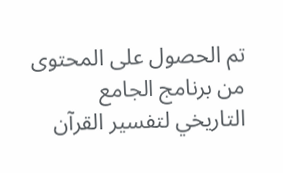تم الحصول على المحتوى من برنامج الجامع التاريخي لتفسير القرآن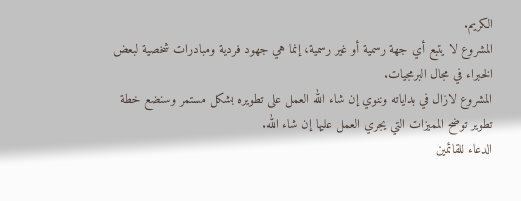الكريم.
المشروع لا يتبع أي جهة رسمية أو غير رسمية، إنما هي جهود فردية ومبادرات شخصية لبعض الخبراء في مجال البرمجيات.
المشروع لازال في بداياته وننوي إن شاء الله العمل على تطويره بشكل مستمر وسنضع خطة تطوير توضح المميزات التي يجري العمل عليها إن شاء الله.
الدعاء للقائمين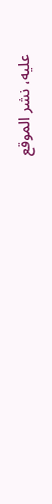عليه، نشر الموقع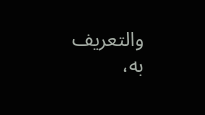والتعريف به،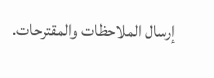إرسال الملاحظات والمقترحات.